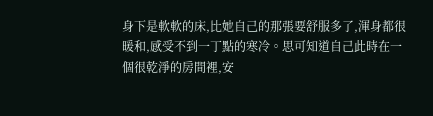身下是軟軟的床,比她自己的那張要舒服多了,渾身都很暖和,感受不到一丁點的寒冷。思可知道自己此時在一個很乾淨的房間裡,安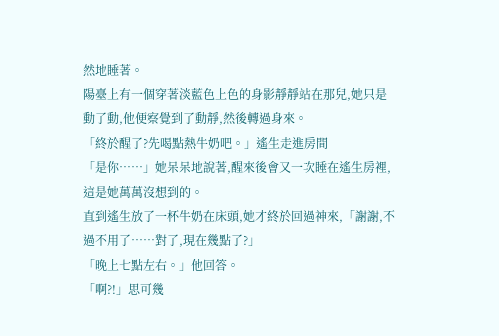然地睡著。
陽臺上有一個穿著淡藍色上色的身影靜靜站在那兒,她只是動了動,他便察覺到了動靜,然後轉過身來。
「終於醒了?先喝點熱牛奶吧。」遙生走進房間
「是你……」她呆呆地說著,醒來後會又一次睡在遙生房裡,這是她萬萬沒想到的。
直到遙生放了一杯牛奶在床頭,她才終於回過神來,「謝謝,不過不用了……對了,現在幾點了?」
「晚上七點左右。」他回答。
「啊?!」思可幾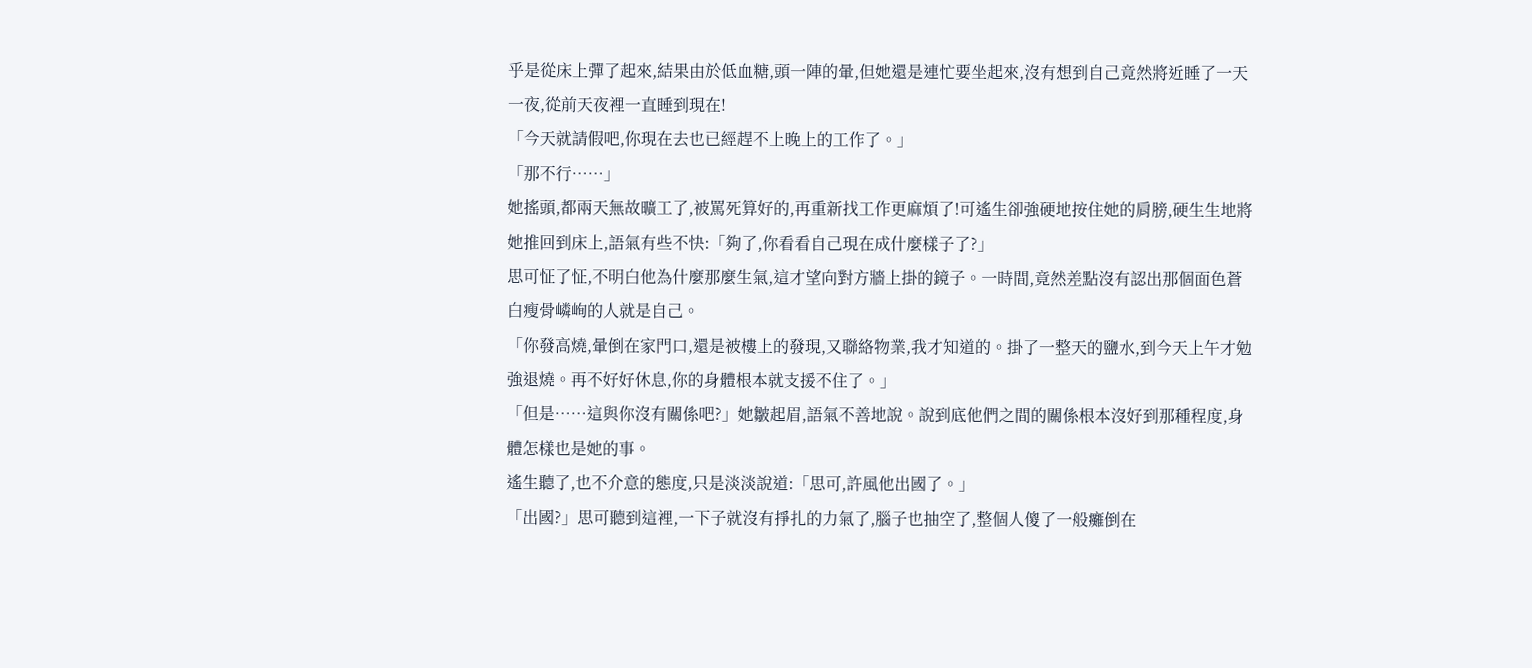乎是從床上彈了起來,結果由於低血糖,頭一陣的暈,但她還是連忙要坐起來,沒有想到自己竟然將近睡了一天一夜,從前天夜裡一直睡到現在!
「今天就請假吧,你現在去也已經趕不上晚上的工作了。」
「那不行……」
她搖頭,都兩天無故曠工了,被罵死算好的,再重新找工作更麻煩了!可遙生卻強硬地按住她的肩膀,硬生生地將她推回到床上,語氣有些不快:「夠了,你看看自己現在成什麼樣子了?」
思可怔了怔,不明白他為什麼那麼生氣,這才望向對方牆上掛的鏡子。一時間,竟然差點沒有認出那個面色蒼白瘦骨嶙峋的人就是自己。
「你發高燒,暈倒在家門口,還是被樓上的發現,又聯絡物業,我才知道的。掛了一整天的鹽水,到今天上午才勉強退燒。再不好好休息,你的身體根本就支援不住了。」
「但是……這與你沒有關係吧?」她皺起眉,語氣不善地說。說到底他們之間的關係根本沒好到那種程度,身體怎樣也是她的事。
遙生聽了,也不介意的態度,只是淡淡說道:「思可,許風他出國了。」
「出國?」思可聽到這裡,一下子就沒有掙扎的力氣了,腦子也抽空了,整個人傻了一般癱倒在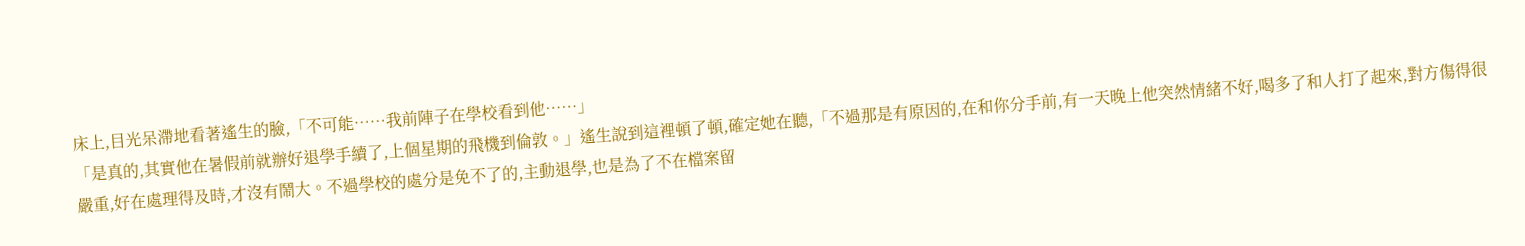床上,目光呆滯地看著遙生的臉,「不可能……我前陣子在學校看到他……」
「是真的,其實他在暑假前就辦好退學手續了,上個星期的飛機到倫敦。」遙生說到這裡頓了頓,確定她在聽,「不過那是有原因的,在和你分手前,有一天晚上他突然情緒不好,喝多了和人打了起來,對方傷得很嚴重,好在處理得及時,才沒有鬧大。不過學校的處分是免不了的,主動退學,也是為了不在檔案留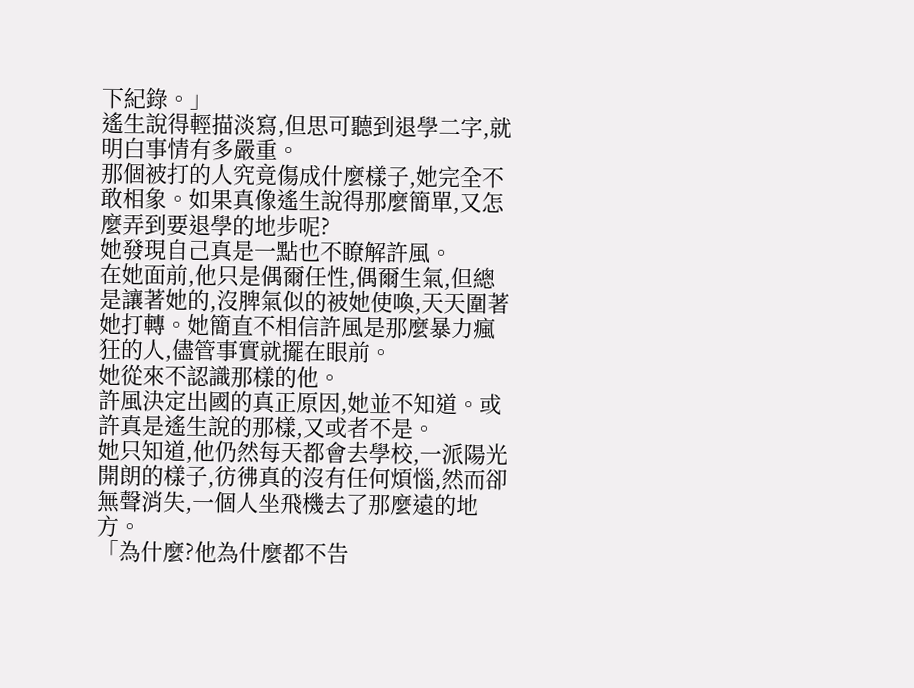下紀錄。」
遙生說得輕描淡寫,但思可聽到退學二字,就明白事情有多嚴重。
那個被打的人究竟傷成什麼樣子,她完全不敢相象。如果真像遙生說得那麼簡單,又怎麼弄到要退學的地步呢?
她發現自己真是一點也不瞭解許風。
在她面前,他只是偶爾任性,偶爾生氣,但總是讓著她的,沒脾氣似的被她使喚,天天圍著她打轉。她簡直不相信許風是那麼暴力瘋狂的人,儘管事實就擺在眼前。
她從來不認識那樣的他。
許風決定出國的真正原因,她並不知道。或許真是遙生說的那樣,又或者不是。
她只知道,他仍然每天都會去學校,一派陽光開朗的樣子,彷彿真的沒有任何煩惱,然而卻無聲消失,一個人坐飛機去了那麼遠的地方。
「為什麼?他為什麼都不告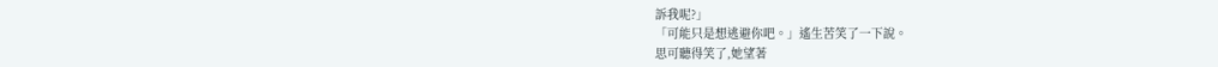訴我呢?」
「可能只是想逃避你吧。」遙生苦笑了一下說。
思可聽得笑了,她望著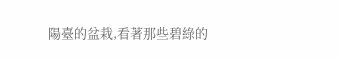陽臺的盆栽,看著那些碧綠的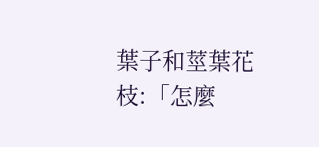葉子和莖葉花枝:「怎麼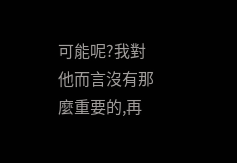可能呢?我對他而言沒有那麼重要的,再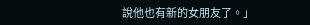說他也有新的女朋友了。」